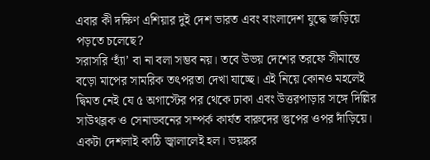এবার কী দক্ষিণ এশিয়ার দুই দেশ ভারত এবং বাংলাদেশ যুদ্ধে জড়িয়ে পড়তে চলেছে?
সরাসরি ‘হ্যাঁ’ বা না বলা সম্ভব নয়। তবে উভয় দেশের তরফে সীমান্তে বড়ো মাপের সামরিক তৎপরতা দেখা যাচ্ছে। এই নিয়ে কোনও মহলেই দ্বিমত নেই যে ৫ অগাস্টের পর থেকে ঢাকা এবং উত্তরপাড়ার সঙ্গে দিল্লির সাউথব্লক ও সেনাভবনের সম্পর্ক কার্যত বারুদের স্তুপের ওপর দাঁড়িয়ে। একটা দেশলাই কাঠি জ্বালালেই হল। ভয়ঙ্কর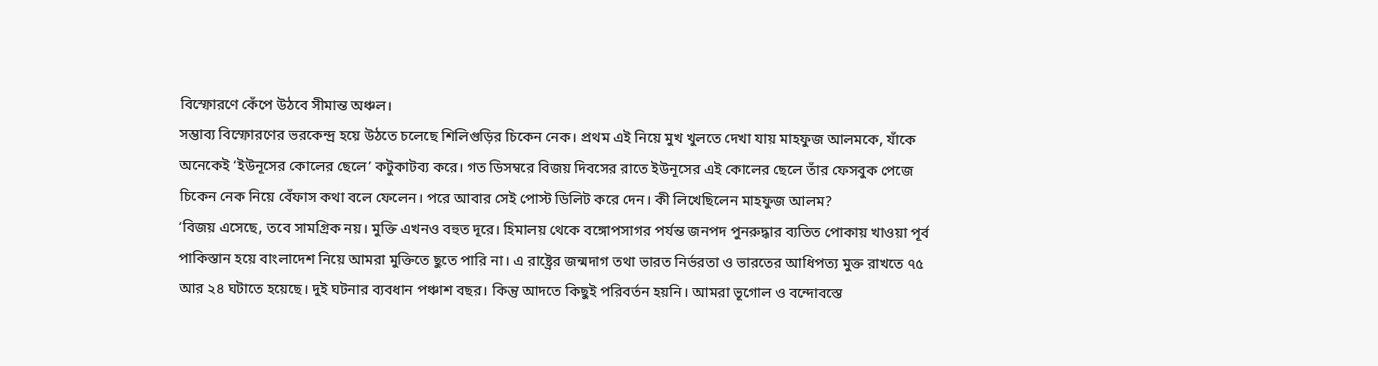বিস্ফোরণে কেঁপে উঠবে সীমান্ত অঞ্চল।
সম্ভাব্য বিস্ফোরণের ভরকেন্দ্র হয়ে উঠতে চলেছে শিলিগুড়ির চিকেন নেক। প্রথম এই নিয়ে মুখ খুলতে দেখা যায় মাহফুজ আলমকে, যাঁকে অনেকেই ‘ইউনূসের কোলের ছেলে’ কটুকাটব্য করে। গত ডিসম্বরে বিজয় দিবসের রাতে ইউনূসের এই কোলের ছেলে তাঁর ফেসবুক পেজে চিকেন নেক নিয়ে বেঁফাস কথা বলে ফেলেন। পরে আবার সেই পোস্ট ডিলিট করে দেন। কী লিখেছিলেন মাহফুজ আলম?
‘বিজয় এসেছে, তবে সামগ্রিক নয়। মুক্তি এখনও বহুত দূরে। হিমালয় থেকে বঙ্গোপসাগর পর্যন্ত জনপদ পুনরুদ্ধার ব্যতিত পোকায় খাওয়া পূর্ব পাকিস্তান হয়ে বাংলাদেশ নিয়ে আমরা মুক্তিতে ছুতে পারি না। এ রাষ্ট্রের জন্মদাগ তথা ভারত নির্ভরতা ও ভারতের আধিপত্য মুক্ত রাখতে ৭৫ আর ২৪ ঘটাতে হয়েছে। দুই ঘটনার ব্যবধান পঞ্চাশ বছর। কিন্তু আদতে কিছুই পরিবর্তন হয়নি। আমরা ভূগোল ও বন্দোবস্তে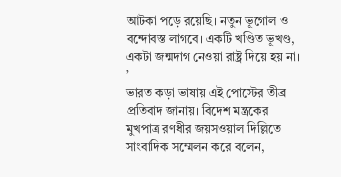আটকা পড়ে রয়েছি। নতুন ভূগোল ও বন্দোবস্ত লাগবে। একটি খণ্ডিত ভূখণ্ড, একটা জন্মদাগ নেওয়া রাষ্ট্র দিয়ে হয় না। ’
ভারত কড়া ভাষায় এই পোস্টের তীব্র প্রতিবাদ জানায়। বিদেশ মন্ত্রকের মুখপাত্র রণধীর জয়সওয়াল দিল্লিতে সাংবাদিক সম্মেলন করে বলেন,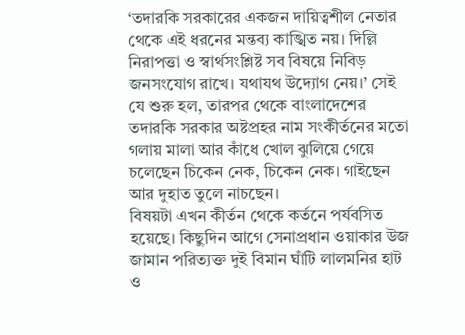‘তদারকি সরকারের একজন দায়িত্বশীল নেতার থেকে এই ধরনের মন্তব্য কাঙ্খিত নয়। দিল্লি নিরাপত্তা ও স্বার্থসংশ্লিষ্ট সব বিষয়ে নিবিড় জনসংযোগ রাখে। যথাযথ উদ্যোগ নেয়।’ সেই যে শুরু হল, তারপর থেকে বাংলাদেশের তদারকি সরকার অষ্টপ্রহর নাম সংকীর্তনের মতো গলায় মালা আর কাঁধে খোল ঝুলিয়ে গেয়ে চলেছেন চিকেন নেক, চিকেন নেক। গাইছেন আর দুহাত তুলে নাচছেন।
বিষয়টা এখন কীর্তন থেকে কর্তনে পর্যবসিত হয়েছে। কিছুদিন আগে সেনাপ্রধান ওয়াকার উজ জামান পরিত্যক্ত দুই বিমান ঘাঁটি লালমনির হাট ও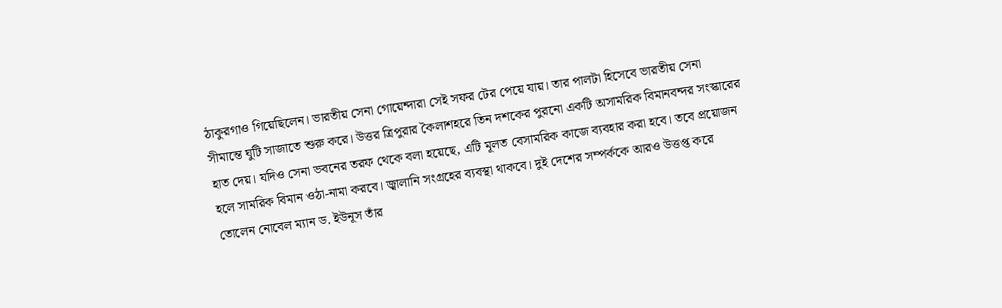ঠাকুরগাও গিয়েছিলেন। ভারতীয় সেনা গোয়েন্দারা সেই সফর টের পেয়ে যায়। তার পালটা হিসেবে ভারতীয় সেনা সীমান্তে ঘুটি সাজাতে শুরু করে। উত্তর ত্রিপুরার কৈলাশহরে তিন দশকের পুরনো একটি অসামরিক বিমানবন্দর সংস্কারের হাত দেয়। যদিও সেনা ভবনের তরফ থেকে বলা হয়েছে, এটি মূলত বেসামরিক কাজে ব্যবহার করা হবে। তবে প্রয়োজন হলে সামরিক বিমান ওঠা-নামা করবে। জ্বালানি সংগ্রহের ব্যবস্থা থাকবে। দুই দেশের সম্পর্ককে আরও উত্তপ্ত করে তোলেন নোবেল ম্যান ড. ইউনূস তাঁর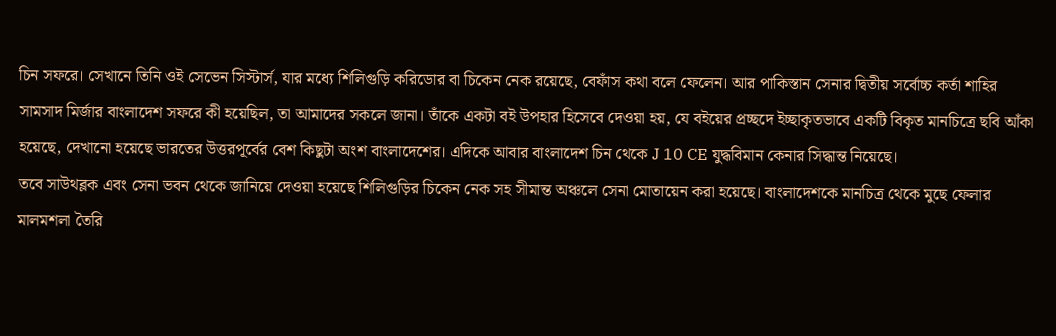চিন সফরে। সেখানে তিনি ওই সেভেন সিস্টার্স, যার মধ্যে শিলিগুড়ি করিডোর বা চিকেন নেক রয়েছে, বেফাঁস কথা বলে ফেলেন। আর পাকিস্তান সেনার দ্বিতীয় সর্বোচ্চ কর্তা শাহির সামসাদ মির্জার বাংলাদেশ সফরে কী হয়েছিল, তা আমাদের সকলে জানা। তাঁকে একটা বই উপহার হিসেবে দেওয়া হয়, যে বইয়ের প্রচ্ছদে ইচ্ছাকৃতভাবে একটি বিকৃত মানচিত্রে ছবি আঁকা হয়েছে, দেখানো হয়েছে ভারতের উত্তরপূর্বের বেশ কিছুটা অংশ বাংলাদেশের। এদিকে আবার বাংলাদেশ চিন থেকে J 10 CE যুদ্ধবিমান কেনার সিদ্ধান্ত নিয়েছে।
তবে সাউথব্লক এবং সেনা ভবন থেকে জানিয়ে দেওয়া হয়েছে শিলিগুড়ির চিকেন নেক সহ সীমান্ত অঞ্চলে সেনা মোতায়েন করা হয়েছে। বাংলাদেশকে মানচিত্র থেকে মুছে ফেলার মালমশলা তৈরি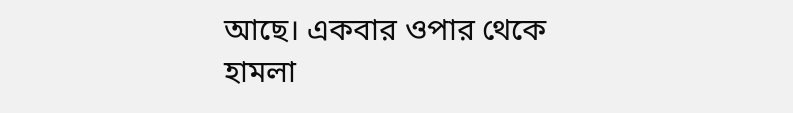আছে। একবার ওপার থেকে হামলা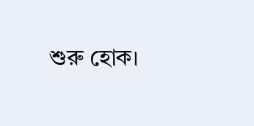শুরু হোক।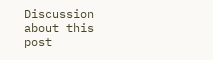Discussion about this post